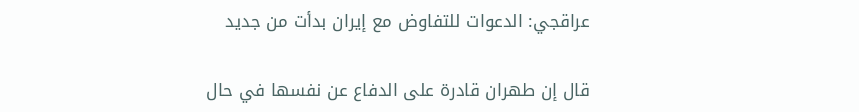عراقجي: الدعوات للتفاوض مع إيران بدأت من جديد

قال إن طهران قادرة على الدفاع عن نفسها في حال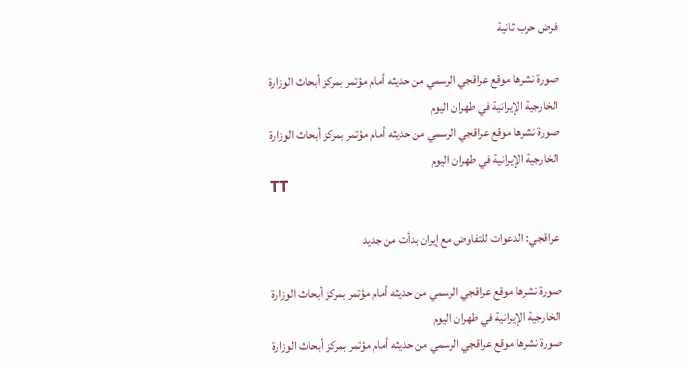فرض حرب ثانية

صورة نشرها موقع عراقجي الرسمي من حديثه أمام مؤتمر بمركز أبحاث الوزارة الخارجية الإيرانية في طهران اليوم
صورة نشرها موقع عراقجي الرسمي من حديثه أمام مؤتمر بمركز أبحاث الوزارة الخارجية الإيرانية في طهران اليوم
TT

عراقجي: الدعوات للتفاوض مع إيران بدأت من جديد

صورة نشرها موقع عراقجي الرسمي من حديثه أمام مؤتمر بمركز أبحاث الوزارة الخارجية الإيرانية في طهران اليوم
صورة نشرها موقع عراقجي الرسمي من حديثه أمام مؤتمر بمركز أبحاث الوزارة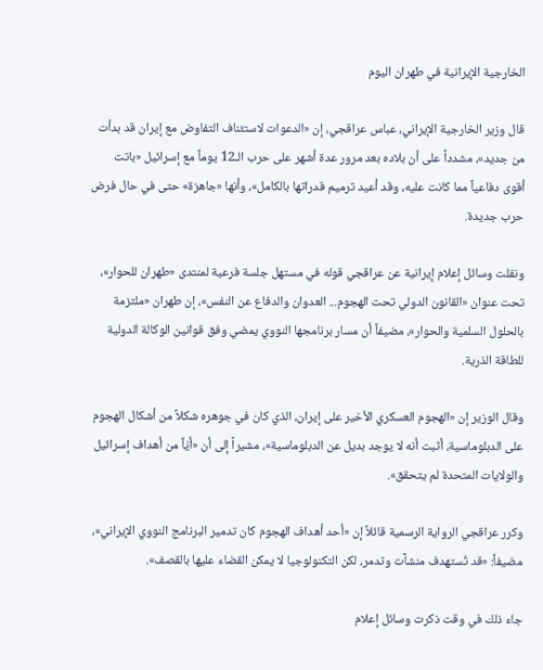الخارجية الإيرانية في طهران اليوم

قال وزير الخارجية الإيراني، عباس عراقجي، إن «الدعوات لاستئناف التفاوض مع إيران قد بدأت من جديد»، مشدداً على أن بلاده بعد مرور عدة أشهر على حرب الـ12 يوماً مع إسرائيل «باتت أقوى دفاعياً مما كانت عليه، وقد أعيد ترميم قدراتها بالكامل»، وأنها «جاهزة» حتى في حال فرض حرب جديدة.

ونقلت وسائل إعلام إيرانية عن عراقجي قوله في مستهل جلسة فرعية لمنتدى «طهران للحوار»، تحت عنوان «القانون الدولي تحت الهجوم... العدوان والدفاع عن النفس»، إن طهران «ملتزمة بالحلول السلمية والحوار»، مضيفاً أن مسار برنامجها النووي يمضي وفق قوانين الوكالة الدولية للطاقة الذرية.

وقال الوزير إن «الهجوم العسكري الأخير على إيران، الذي كان في جوهره شكلاً من أشكال الهجوم على الدبلوماسية، أثبت أنه لا يوجد بديل عن الدبلوماسية»، مشيراً إلى أن «أيّاً من أهداف إسرائيل والولايات المتحدة لم يتحقق».

وكرر عراقجي الرواية الرسمية قائلاً إن «أحد أهداف الهجوم كان تدمير البرنامج النووي الإيراني»، مضيفاً: «قد تُستهدف منشآت وتدمر، لكن التكنولوجيا لا يمكن القضاء عليها بالقصف».

جاء ذلك في وقت ذكرت وسائل إعلام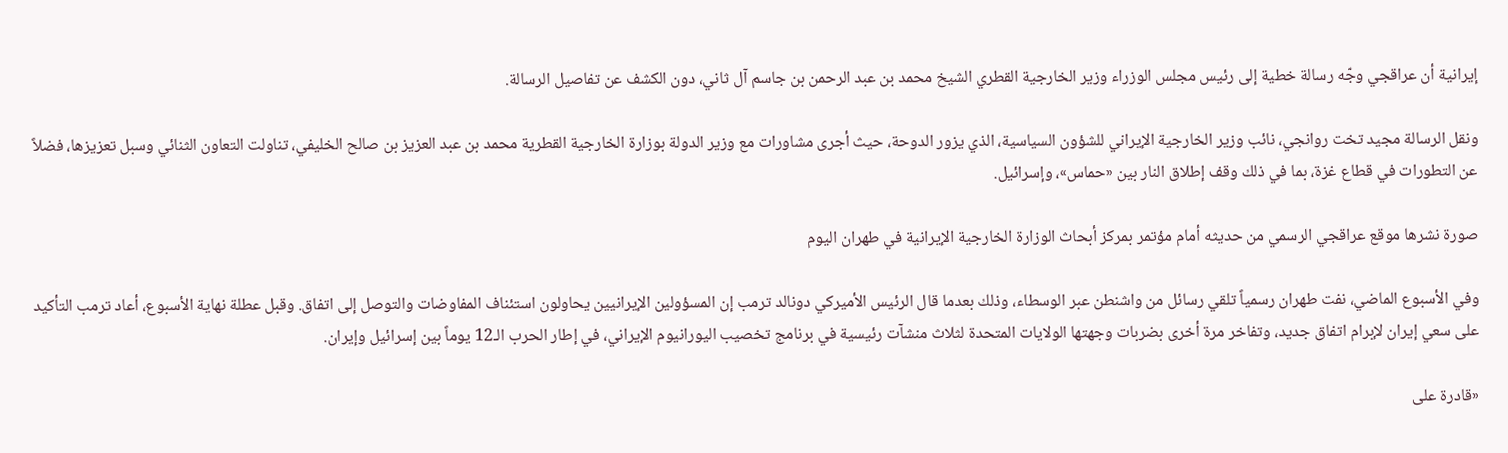إيرانية أن عراقجي وجّه رسالة خطية إلى رئيس مجلس الوزراء وزير الخارجية القطري الشيخ محمد بن عبد الرحمن بن جاسم آل ثاني، دون الكشف عن تفاصيل الرسالة.

ونقل الرسالة مجيد تخت روانجي، نائب وزير الخارجية الإيراني للشؤون السياسية، الذي يزور الدوحة، حيث أجرى مشاورات مع وزير الدولة بوزارة الخارجية القطرية محمد بن عبد العزيز بن صالح الخليفي، تناولت التعاون الثنائي وسبل تعزيزها، فضلاً عن التطورات في قطاع غزة، بما في ذلك وقف إطلاق النار بين «حماس»، وإسرائيل.

صورة نشرها موقع عراقجي الرسمي من حديثه أمام مؤتمر بمركز أبحاث الوزارة الخارجية الإيرانية في طهران اليوم

وفي الأسبوع الماضي، نفت طهران رسمياً تلقي رسائل من واشنطن عبر الوسطاء، وذلك بعدما قال الرئيس الأميركي دونالد ترمب إن المسؤولين الإيرانيين يحاولون استئناف المفاوضات والتوصل إلى اتفاق. وقبل عطلة نهاية الأسبوع، أعاد ترمب التأكيد على سعي إيران لإبرام اتفاق جديد، وتفاخر مرة أخرى بضربات وجهتها الولايات المتحدة لثلاث منشآت رئيسية في برنامج تخصيب اليورانيوم الإيراني، في إطار الحرب الـ12 يوماً بين إسرائيل وإيران.

«قادرة على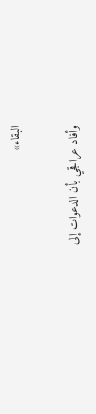البقاء»

وأفاد عراقجي بأن الدعوات إلى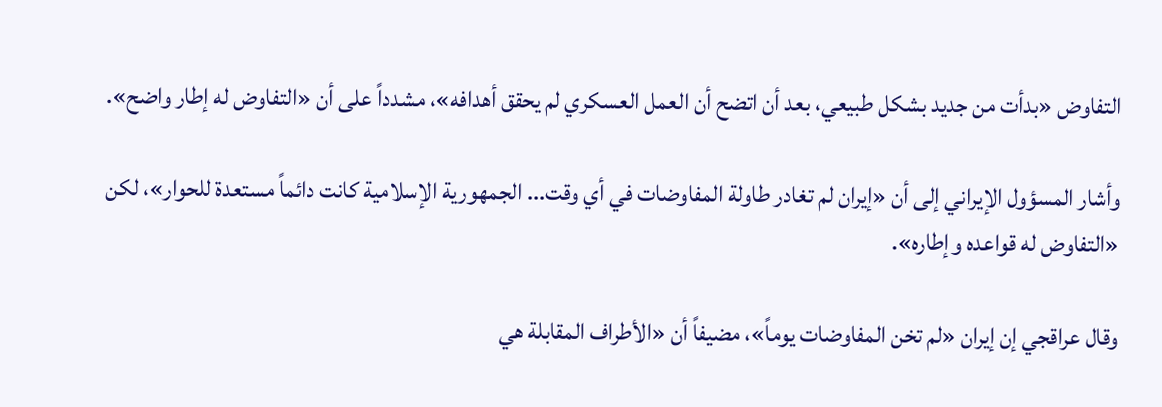التفاوض «بدأت من جديد بشكل طبيعي، بعد أن اتضح أن العمل العسكري لم يحقق أهدافه»، مشدداً على أن «التفاوض له إطار واضح».

وأشار المسؤول الإيراني إلى أن «إيران لم تغادر طاولة المفاوضات في أي وقت... الجمهورية الإسلامية كانت دائماً مستعدة للحوار»، لكن «التفاوض له قواعده وإطاره».

وقال عراقجي إن إيران «لم تخن المفاوضات يوماً»، مضيفاً أن «الأطراف المقابلة هي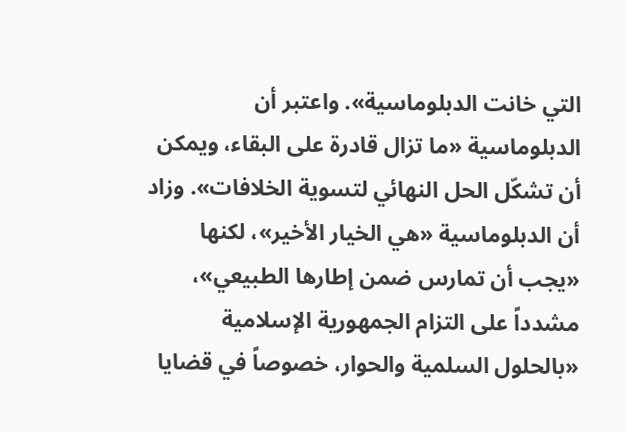التي خانت الدبلوماسية». واعتبر أن الدبلوماسية «ما تزال قادرة على البقاء، ويمكن أن تشكّل الحل النهائي لتسوية الخلافات». وزاد أن الدبلوماسية «هي الخيار الأخير»، لكنها «يجب أن تمارس ضمن إطارها الطبيعي»، مشدداً على التزام الجمهورية الإسلامية «بالحلول السلمية والحوار، خصوصاً في قضايا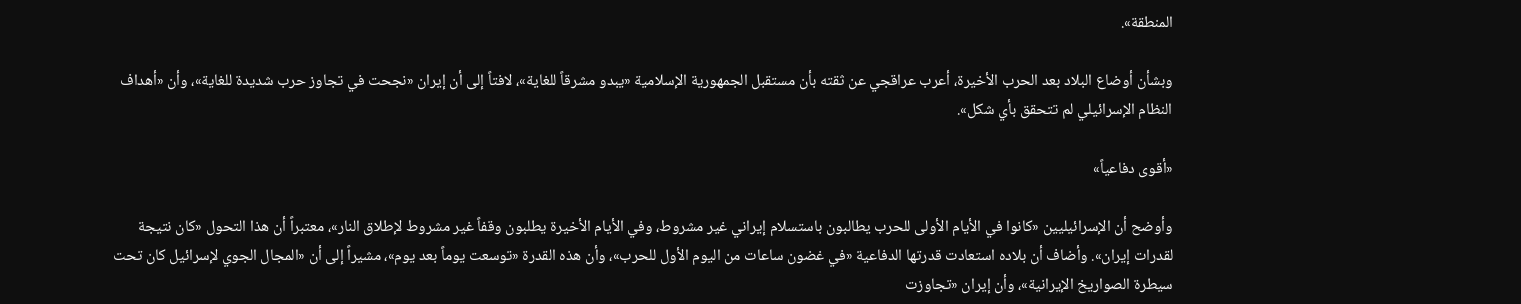المنطقة».

وبشأن أوضاع البلاد بعد الحرب الأخيرة، أعرب عراقجي عن ثقته بأن مستقبل الجمهورية الإسلامية «يبدو مشرقاً للغاية»، لافتاً إلى أن إيران «نجحت في تجاوز حرب شديدة للغاية»، وأن «أهداف النظام الإسرائيلي لم تتحقق بأي شكل».

«أقوى دفاعياً»

وأوضح أن الإسرائيليين «كانوا في الأيام الأولى للحرب يطالبون باستسلام إيراني غير مشروط، وفي الأيام الأخيرة يطلبون وقفاً غير مشروط لإطلاق النار»، معتبراً أن هذا التحول «كان نتيجة لقدرات إيران». وأضاف أن بلاده استعادت قدرتها الدفاعية «في غضون ساعات من اليوم الأول للحرب»، وأن هذه القدرة «توسعت يوماً بعد يوم»، مشيراً إلى أن «المجال الجوي لإسرائيل كان تحت سيطرة الصواريخ الإيرانية»، وأن إيران «تجاوزت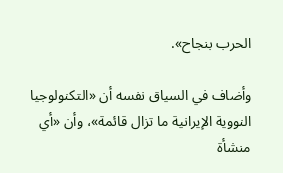الحرب بنجاح».

وأضاف في السياق نفسه أن «التكنولوجيا النووية الإيرانية ما تزال قائمة»، وأن «أي منشأة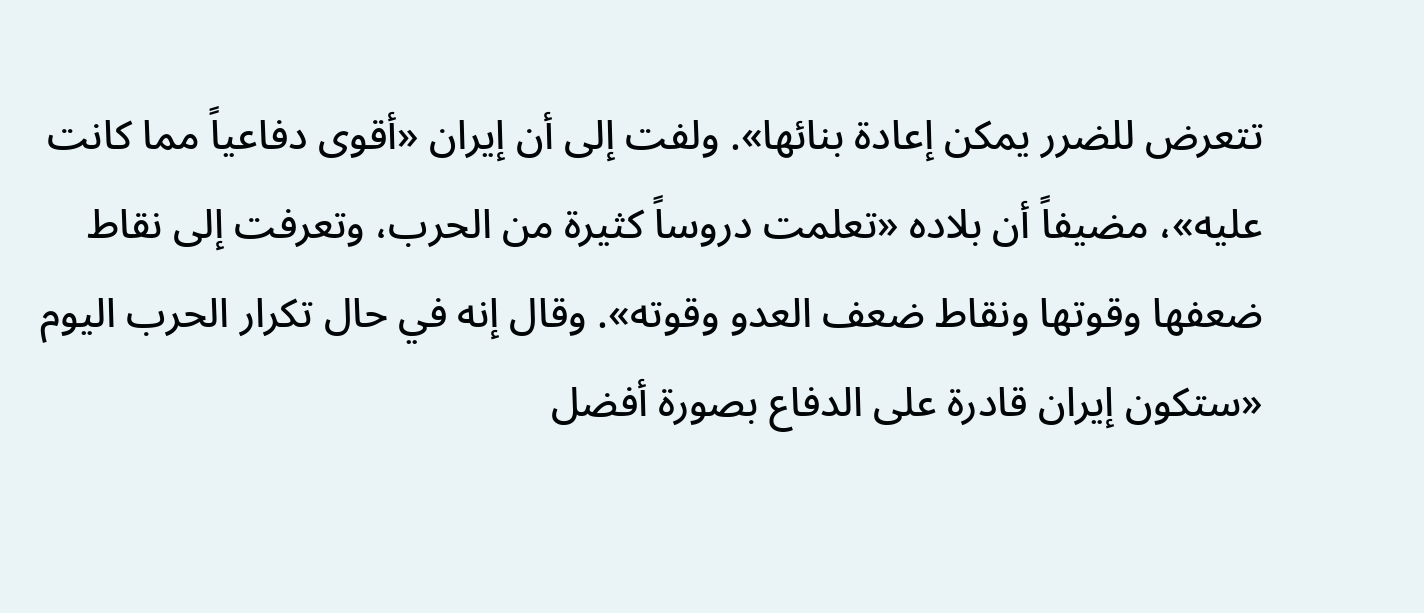تتعرض للضرر يمكن إعادة بنائها». ولفت إلى أن إيران «أقوى دفاعياً مما كانت عليه»، مضيفاً أن بلاده «تعلمت دروساً كثيرة من الحرب، وتعرفت إلى نقاط ضعفها وقوتها ونقاط ضعف العدو وقوته». وقال إنه في حال تكرار الحرب اليوم «ستكون إيران قادرة على الدفاع بصورة أفضل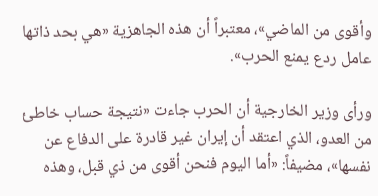وأقوى من الماضي»، معتبراً أن هذه الجاهزية «هي بحد ذاتها عامل ردع يمنع الحرب».

ورأى وزير الخارجية أن الحرب جاءت «نتيجة حساب خاطئ من العدو، الذي اعتقد أن إيران غير قادرة على الدفاع عن نفسها»، مضيفاً: «أما اليوم فنحن أقوى من ذي قبل، وهذه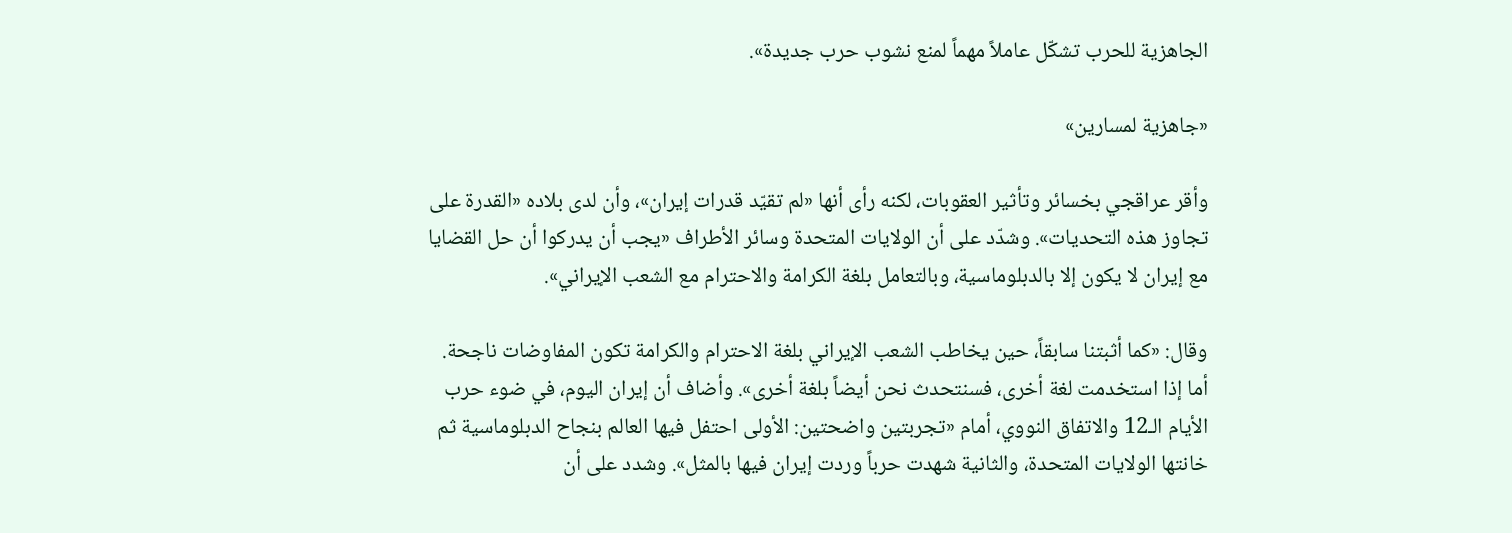الجاهزية للحرب تشكّل عاملاً مهماً لمنع نشوب حرب جديدة».

«جاهزية لمسارين»

وأقر عراقجي بخسائر وتأثير العقوبات، لكنه رأى أنها «لم تقيّد قدرات إيران»، وأن لدى بلاده «القدرة على تجاوز هذه التحديات». وشدّد على أن الولايات المتحدة وسائر الأطراف «يجب أن يدركوا أن حل القضايا مع إيران لا يكون إلا بالدبلوماسية، وبالتعامل بلغة الكرامة والاحترام مع الشعب الإيراني».

وقال: «كما أثبتنا سابقاً، حين يخاطب الشعب الإيراني بلغة الاحترام والكرامة تكون المفاوضات ناجحة. أما إذا استخدمت لغة أخرى، فسنتحدث نحن أيضاً بلغة أخرى». وأضاف أن إيران اليوم، في ضوء حرب الأيام الـ12 والاتفاق النووي، أمام «تجربتين واضحتين: الأولى احتفل فيها العالم بنجاح الدبلوماسية ثم خانتها الولايات المتحدة، والثانية شهدت حرباً وردت إيران فيها بالمثل». وشدد على أن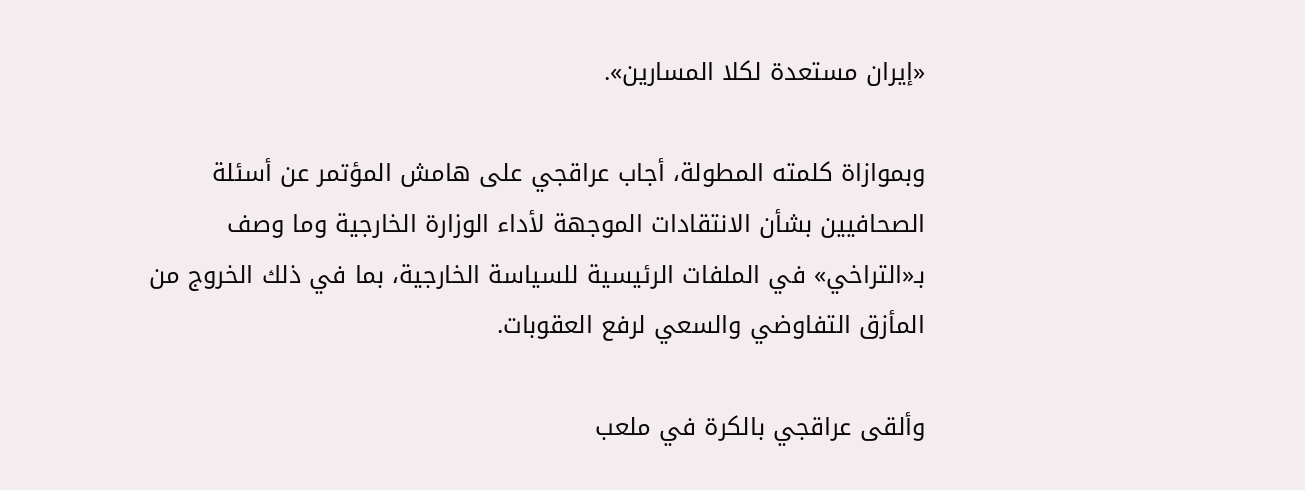«إيران مستعدة لكلا المسارين».

وبموازاة كلمته المطولة، أجاب عراقجي على هامش المؤتمر عن أسئلة الصحافيين بشأن الانتقادات الموجهة لأداء الوزارة الخارجية وما وصف بـ«التراخي» في الملفات الرئيسية للسياسة الخارجية، بما في ذلك الخروج من المأزق التفاوضي والسعي لرفع العقوبات.

وألقى عراقجي بالكرة في ملعب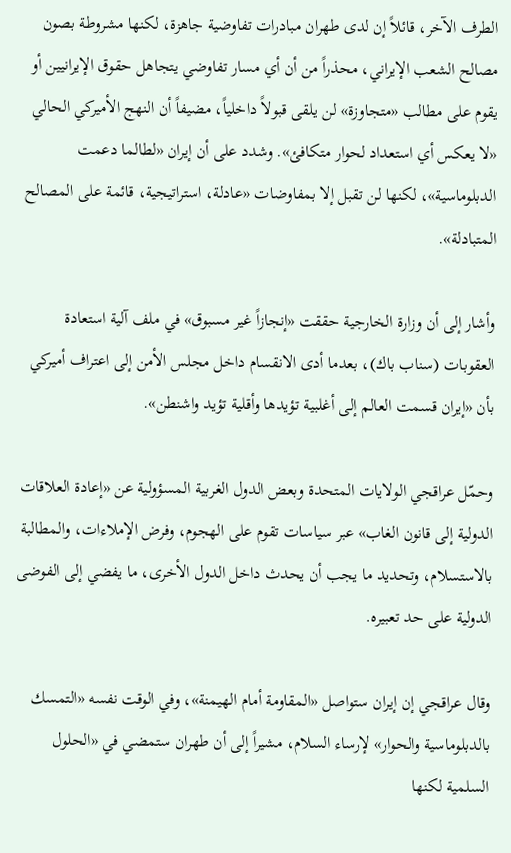الطرف الآخر، قائلاً إن لدى طهران مبادرات تفاوضية جاهزة، لكنها مشروطة بصون مصالح الشعب الإيراني، محذراً من أن أي مسار تفاوضي يتجاهل حقوق الإيرانيين أو يقوم على مطالب «متجاوزة» لن يلقى قبولاً داخلياً، مضيفاً أن النهج الأميركي الحالي «لا يعكس أي استعداد لحوار متكافئ». وشدد على أن إيران «لطالما دعمت الدبلوماسية»، لكنها لن تقبل إلا بمفاوضات «عادلة، استراتيجية، قائمة على المصالح المتبادلة».

وأشار إلى أن وزارة الخارجية حققت «إنجازاً غير مسبوق» في ملف آلية استعادة العقوبات (سناب باك)، بعدما أدى الانقسام داخل مجلس الأمن إلى اعتراف أميركي بأن «إيران قسمت العالم إلى أغلبية تؤيدها وأقلية تؤيد واشنطن».

وحمّل عراقجي الولايات المتحدة وبعض الدول الغربية المسؤولية عن «إعادة العلاقات الدولية إلى قانون الغاب» عبر سياسات تقوم على الهجوم، وفرض الإملاءات، والمطالبة بالاستسلام، وتحديد ما يجب أن يحدث داخل الدول الأخرى، ما يفضي إلى الفوضى الدولية على حد تعبيره.

وقال عراقجي إن إيران ستواصل «المقاومة أمام الهيمنة»، وفي الوقت نفسه «التمسك بالدبلوماسية والحوار» لإرساء السلام، مشيراً إلى أن طهران ستمضي في «الحلول السلمية لكنها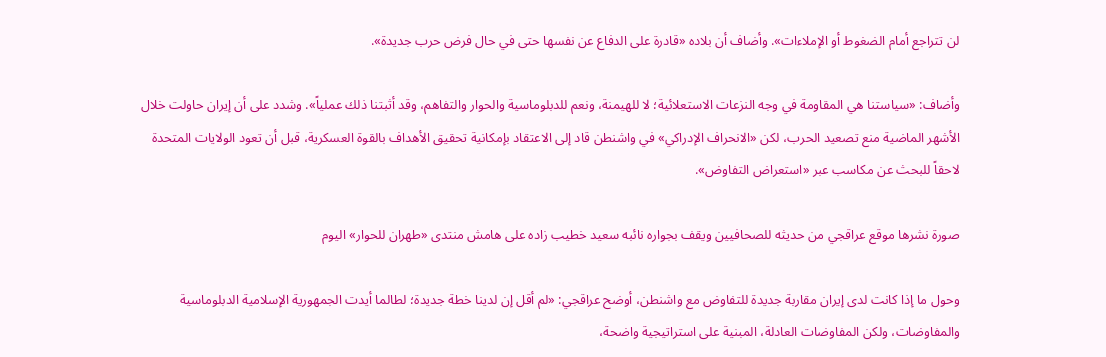لن تتراجع أمام الضغوط أو الإملاءات». وأضاف أن بلاده «قادرة على الدفاع عن نفسها حتى في حال فرض حرب جديدة».

وأضاف: «سياستنا هي المقاومة في وجه النزعات الاستعلائية؛ لا للهيمنة، ونعم للدبلوماسية والحوار والتفاهم، وقد أثبتنا ذلك عملياً». وشدد على أن إيران حاولت خلال الأشهر الماضية منع تصعيد الحرب، لكن «الانحراف الإدراكي» في واشنطن قاد إلى الاعتقاد بإمكانية تحقيق الأهداف بالقوة العسكرية، قبل أن تعود الولايات المتحدة لاحقاً للبحث عن مكاسب عبر «استعراض التفاوض».

صورة نشرها موقع عراقجي من حديثه للصحافيين ويقف بجواره نائبه سعيد خطيب زاده على هامش منتدى «طهران للحوار» اليوم

وحول ما إذا كانت لدى إيران مقاربة جديدة للتفاوض مع واشنطن، أوضح عراقجي: «لم أقل إن لدينا خطة جديدة؛ لطالما أيدت الجمهورية الإسلامية الدبلوماسية والمفاوضات، ولكن المفاوضات العادلة، المبنية على استراتيجية واضحة،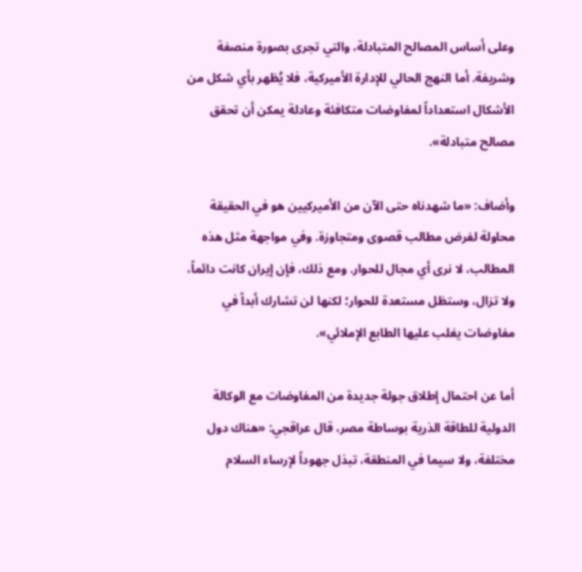وعلى أساس المصالح المتبادلة، والتي تجرى بصورة منصفة وشريفة. أما النهج الحالي للإدارة الأميركية، فلا يُظهر بأي شكل من الأشكال استعداداً لمفاوضات متكافئة وعادلة يمكن أن تحقق مصالح متبادلة».

وأضاف: «ما شهدناه حتى الآن من الأميركيين هو في الحقيقة محاولة لفرض مطالب قصوى ومتجاوزة. وفي مواجهة مثل هذه المطالب، لا نرى أي مجال للحوار. ومع ذلك، فإن إيران كانت دائماً، ولا تزال، وستظل مستعدة للحوار؛ لكنها لن تشارك أبداً في مفاوضات يغلب عليها الطابع الإملائي».

أما عن احتمال إطلاق جولة جديدة من المفاوضات مع الوكالة الدولية للطاقة الذرية بوساطة مصر، قال عراقجي: «هناك دول مختلفة، ولا سيما في المنطقة، تبذل جهوداً لإرساء السلام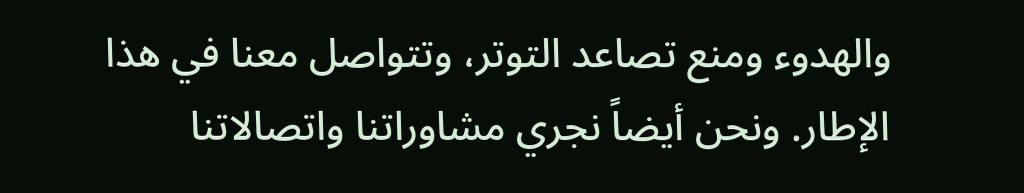والهدوء ومنع تصاعد التوتر، وتتواصل معنا في هذا الإطار. ونحن أيضاً نجري مشاوراتنا واتصالاتنا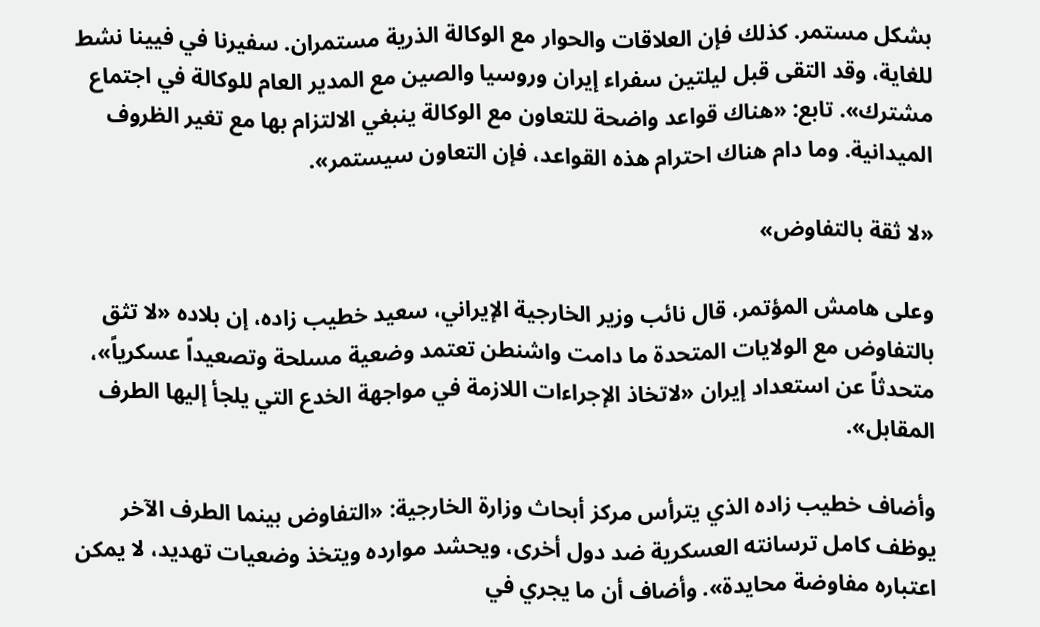بشكل مستمر. كذلك فإن العلاقات والحوار مع الوكالة الذرية مستمران. سفيرنا في فيينا نشط للغاية، وقد التقى قبل ليلتين سفراء إيران وروسيا والصين مع المدير العام للوكالة في اجتماع مشترك». تابع: «هناك قواعد واضحة للتعاون مع الوكالة ينبغي الالتزام بها مع تغير الظروف الميدانية. وما دام هناك احترام هذه القواعد، فإن التعاون سيستمر».

«لا ثقة بالتفاوض»

وعلى هامش المؤتمر، قال نائب وزير الخارجية الإيراني، سعيد خطيب زاده، إن بلاده «لا تثق بالتفاوض مع الولايات المتحدة ما دامت واشنطن تعتمد وضعية مسلحة وتصعيداً عسكرياً»، متحدثاً عن استعداد إيران «لاتخاذ الإجراءات اللازمة في مواجهة الخدع التي يلجأ إليها الطرف المقابل».

وأضاف خطيب زاده الذي يترأس مركز أبحاث وزارة الخارجية: «التفاوض بينما الطرف الآخر يوظف كامل ترسانته العسكرية ضد دول أخرى، ويحشد موارده ويتخذ وضعيات تهديد، لا يمكن اعتباره مفاوضة محايدة». وأضاف أن ما يجري في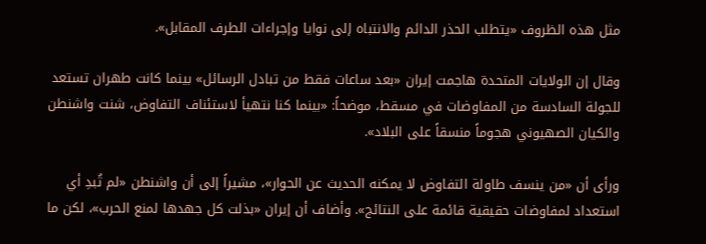مثل هذه الظروف «يتطلب الحذر الدائم والانتباه إلى نوايا وإجراءات الطرف المقابل».

وقال إن الولايات المتحدة هاجمت إيران «بعد ساعات فقط من تبادل الرسائل» بينما كانت طهران تستعد للجولة السادسة من المفاوضات في مسقط، موضحاً: «بينما كنا نتهيأ لاستئناف التفاوض، شنت واشنطن والكيان الصهيوني هجوماً منسقاً على البلاد».

ورأى أن «من ينسف طاولة التفاوض لا يمكنه الحديث عن الحوار»، مشيراً إلى أن واشنطن «لم تُبدِ أي استعداد لمفاوضات حقيقية قائمة على النتائج». وأضاف أن إيران «بذلت كل جهدها لمنع الحرب»، لكن ما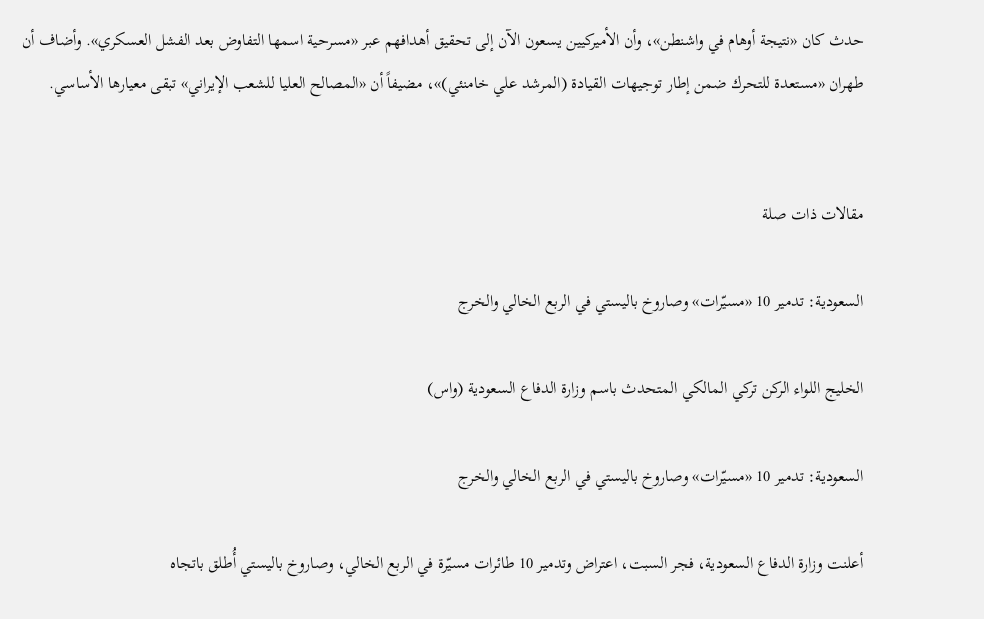حدث كان «نتيجة أوهام في واشنطن»، وأن الأميركيين يسعون الآن إلى تحقيق أهدافهم عبر «مسرحية اسمها التفاوض بعد الفشل العسكري». وأضاف أن طهران «مستعدة للتحرك ضمن إطار توجيهات القيادة (المرشد علي خامنئي)»، مضيفاً أن «المصالح العليا للشعب الإيراني» تبقى معيارها الأساسي.


مقالات ذات صلة

السعودية: تدمير 10 «مسيّرات» وصاروخ باليستي في الربع الخالي والخرج

الخليج اللواء الركن تركي المالكي المتحدث باسم وزارة الدفاع السعودية (واس)

السعودية: تدمير 10 «مسيّرات» وصاروخ باليستي في الربع الخالي والخرج

أعلنت وزارة الدفاع السعودية، فجر السبت، اعتراض وتدمير 10 طائرات مسيّرة في الربع الخالي، وصاروخ باليستي أُطلق باتجاه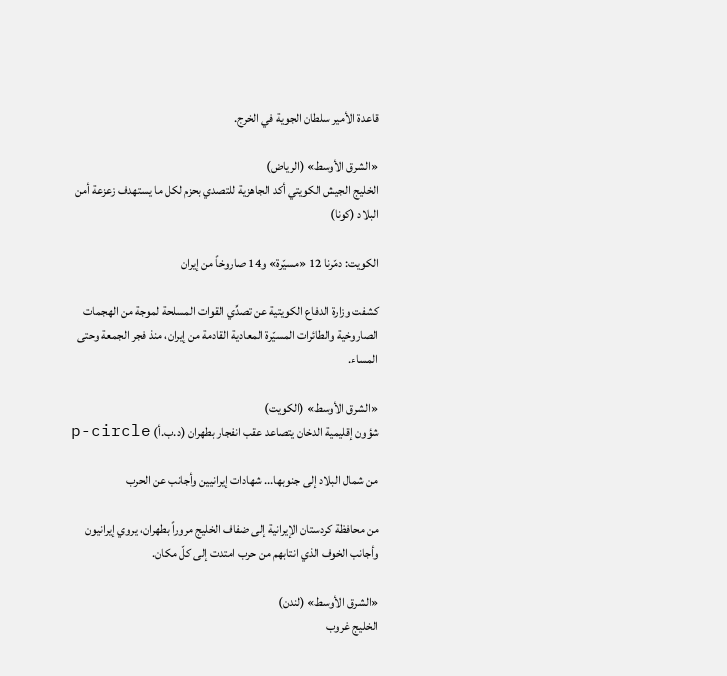قاعدة الأمير سلطان الجوية في الخرج.

«الشرق الأوسط» (الرياض)
الخليج الجيش الكويتي أكد الجاهزية للتصدي بحزم لكل ما يستهدف زعزعة أمن البلاد (كونا)

الكويت: دمّرنا 12 «مسيّرة» و14 صاروخاً من إيران

كشفت وزارة الدفاع الكويتية عن تصدِّي القوات المسلحة لموجة من الهجمات الصاروخية والطائرات المسيّرة المعادية القادمة من إيران، منذ فجر الجمعة وحتى المساء.

«الشرق الأوسط» (الكويت)
شؤون إقليمية الدخان يتصاعد عقب انفجار بطهران (د.ب.أ) p-circle

من شمال البلاد إلى جنوبها... شهادات إيرانيين وأجانب عن الحرب

من محافظة كردستان الإيرانية إلى ضفاف الخليج مروراً بطهران، يروي إيرانيون وأجانب الخوف الذي انتابهم من حرب امتدت إلى كلّ مكان.

«الشرق الأوسط» (لندن)
الخليج غروب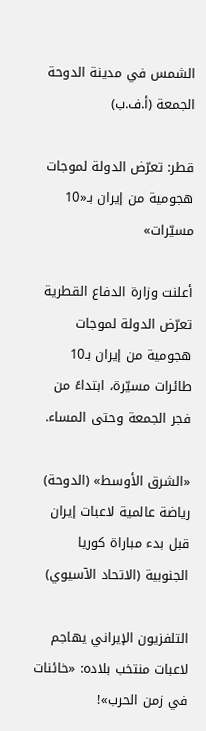الشمس في مدينة الدوحة الجمعة (أ.ف.ب)

قطر: تعرّض الدولة لموجات هجومية من إيران بـ«10 مسيّرات»

أعلنت وزارة الدفاع القطرية تعرّض الدولة لموجات هجومية من إيران بـ10 طائرات مسيّرة، ابتداءً من فجر الجمعة وحتى المساء.

«الشرق الأوسط» (الدوحة)
رياضة عالمية لاعبات إيران قبل بدء مباراة كوريا الجنوبية (الاتحاد الآسيوي)

التلفزيون الإيراني يهاجم لاعبات منتخب بلاده: «خائنات في زمن الحرب»!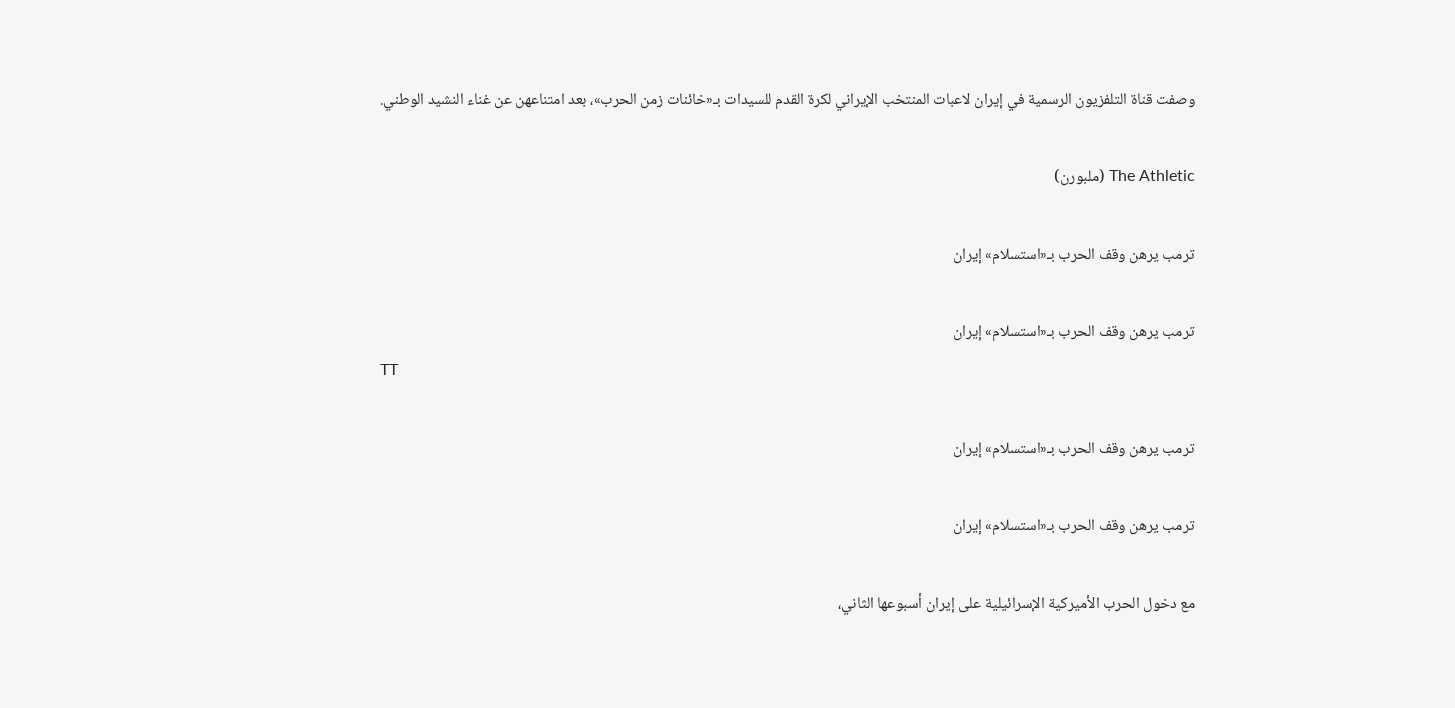وصفت قناة التلفزيون الرسمية في إيران لاعبات المنتخب الإيراني لكرة القدم للسيدات بـ«خائنات زمن الحرب»، بعد امتناعهن عن غناء النشيد الوطني.

The Athletic (ملبورن)

ترمب يرهن وقف الحرب بـ«استسلام» إيران

ترمب يرهن وقف الحرب بـ«استسلام» إيران
TT

ترمب يرهن وقف الحرب بـ«استسلام» إيران

ترمب يرهن وقف الحرب بـ«استسلام» إيران

مع دخول الحرب الأميركية الإسرائيلية على إيران أسبوعها الثاني،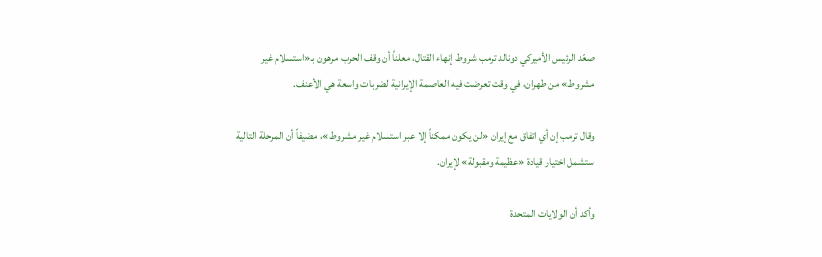صعّد الرئيس الأميركي دونالد ترمب شروط إنهاء القتال، معلناً أن وقف الحرب مرهون بـ«استسلام غير مشروط» من طهران، في وقت تعرضت فيه العاصمة الإيرانية لضربات واسعة هي الأعنف.

وقال ترمب إن أي اتفاق مع إيران «لن يكون ممكناً إلا عبر استسلام غير مشروط»، مضيفاً أن المرحلة التالية ستشمل اختيار قيادة «عظيمة ومقبولة» لإيران.

وأكد أن الولايات المتحدة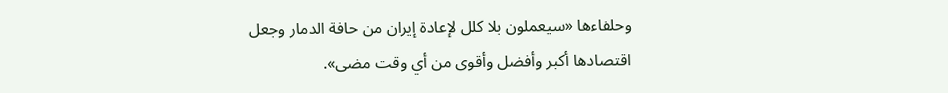وحلفاءها «سيعملون بلا كلل لإعادة إيران من حافة الدمار وجعل اقتصادها أكبر وأفضل وأقوى من أي وقت مضى».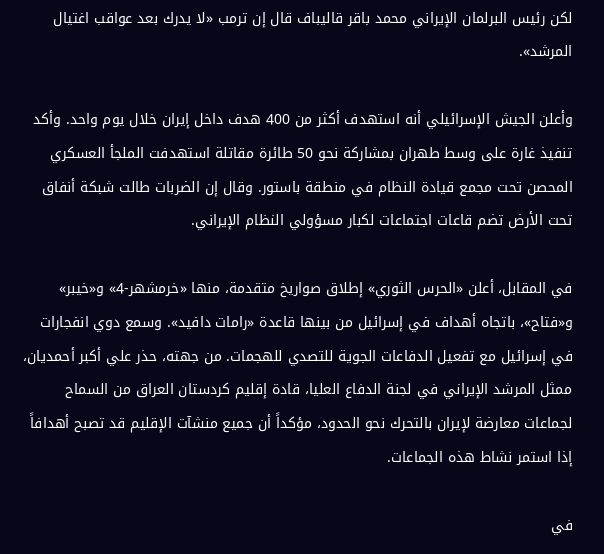لكن رئيس البرلمان الإيراني محمد باقر قاليباف قال إن ترمب «لا يدرك بعد عواقب اغتيال المرشد».

وأعلن الجيش الإسرائيلي أنه استهدف أكثر من 400 هدف داخل إيران خلال يوم واحد. وأكد تنفيذ غارة على وسط طهران بمشاركة نحو 50 طائرة مقاتلة استهدفت الملجأ العسكري المحصن تحت مجمع قيادة النظام في منطقة باستور. وقال إن الضربات طالت شبكة أنفاق تحت الأرض تضم قاعات اجتماعات لكبار مسؤولي النظام الإيراني.

في المقابل، أعلن «الحرس الثوري» إطلاق صواريخ متقدمة، منها «خرمشهر-4» و«خيبر» و«فتاح»، باتجاه أهداف في إسرائيل من بينها قاعدة «رامات دافيد». وسمع دوي انفجارات في إسرائيل مع تفعيل الدفاعات الجوية للتصدي للهجمات. من جهته، حذر علي أكبر أحمديان، ممثل المرشد الإيراني في لجنة الدفاع العليا، قادة إقليم كردستان العراق من السماح لجماعات معارضة لإيران بالتحرك نحو الحدود، مؤكداً أن جميع منشآت الإقليم قد تصبح أهدافاً إذا استمر نشاط هذه الجماعات.

في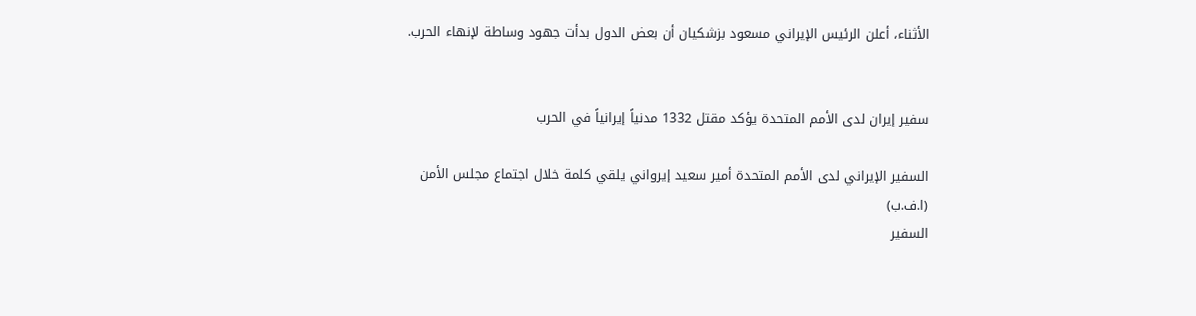الأثناء، أعلن الرئيس الإيراني مسعود بزشكيان أن بعض الدول بدأت جهود وساطة لإنهاء الحرب.


سفير إيران لدى الأمم المتحدة يؤكد مقتل 1332 مدنياً إيرانياً في الحرب

السفير الإيراني لدى الأمم المتحدة أمير سعيد إيرواني يلقي كلمة خلال اجتماع مجلس الأمن (ا.ف.ب)
السفير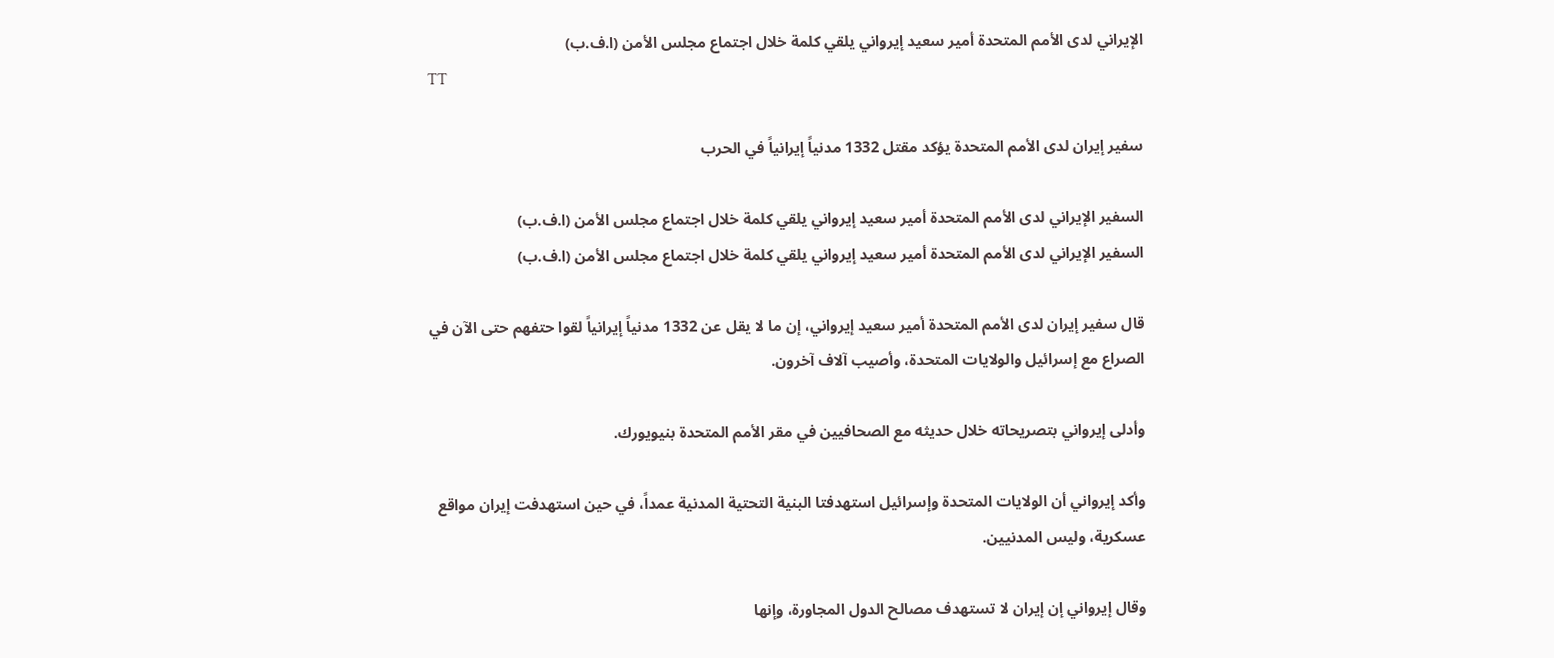الإيراني لدى الأمم المتحدة أمير سعيد إيرواني يلقي كلمة خلال اجتماع مجلس الأمن (ا.ف.ب)
TT

سفير إيران لدى الأمم المتحدة يؤكد مقتل 1332 مدنياً إيرانياً في الحرب

السفير الإيراني لدى الأمم المتحدة أمير سعيد إيرواني يلقي كلمة خلال اجتماع مجلس الأمن (ا.ف.ب)
السفير الإيراني لدى الأمم المتحدة أمير سعيد إيرواني يلقي كلمة خلال اجتماع مجلس الأمن (ا.ف.ب)

قال سفير إيران لدى الأمم المتحدة أمير سعيد إيرواني، إن ما لا يقل عن 1332 مدنياً إيرانياً لقوا حتفهم حتى الآن في الصراع مع إسرائيل والولايات المتحدة، وأصيب آلاف آخرون.

وأدلى إيرواني بتصريحاته خلال حديثه مع الصحافيين في مقر الأمم المتحدة بنيويورك.

وأكد إيرواني أن الولايات المتحدة وإسرائيل استهدفتا البنية التحتية المدنية عمداً، في حين استهدفت إيران مواقع عسكرية، وليس المدنيين.

وقال إيرواني إن ‌إيران لا تستهدف مصالح الدول المجاورة، وإنها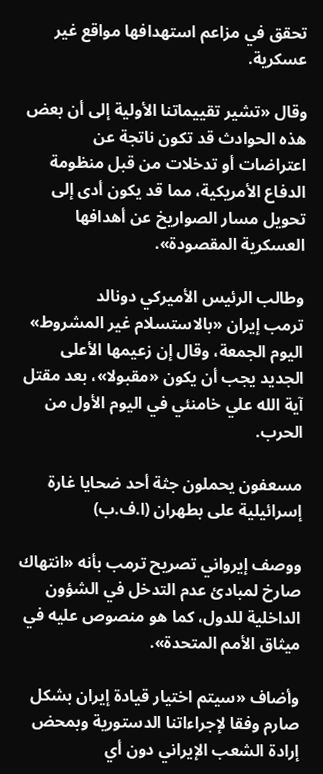تحقق في مزاعم استهدافها مواقع غير عسكرية.

وقال «تشير تقييماتنا الأولية إلى أن بعض هذه الحوادث قد تكون ناتجة عن اعتراضات أو تدخلات من قبل منظومة الدفاع الأمريكية، مما قد يكون أدى إلى تحويل مسار الصواريخ عن أهدافها العسكرية المقصودة».

وطالب الرئيس الأميركي دونالد ترمب ‌إيران «بالاستسلام غير المشروط» اليوم ‌الجمعة، وقال إن زعيمها الأعلى الجديد يجب أن ‌يكون «مقبولا»، بعد مقتل آية الله علي خامنئي ‌في اليوم الأول من الحرب.

مسعفون يحملون جثة أحد ضحايا غارة إسرائيلية على بطهران (ا.ف.ب)

ووصف إيرواني تصريح ترمب بأنه «انتهاك صارخ ‌لمبادئ عدم التدخل في الشؤون الداخلية للدول، كما هو منصوص عليه في ميثاق الأمم المتحدة».

وأضاف «سيتم اختيار قيادة إيران بشكل صارم وفقا لإجراءاتنا الدستورية وبمحض إرادة الشعب الإيراني دون أي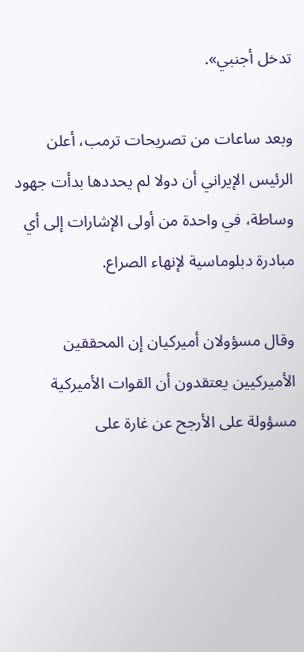تدخل أجنبي».

وبعد ساعات من تصريحات ترمب، أعلن الرئيس الإيراني أن دولا لم يحددها بدأت جهود وساطة، في واحدة من أولى الإشارات إلى أي مبادرة دبلوماسية لإنهاء الصراع.

وقال مسؤولان أميركيان إن المحققين الأميركيين يعتقدون أن القوات الأميركية مسؤولة على الأرجح عن غارة على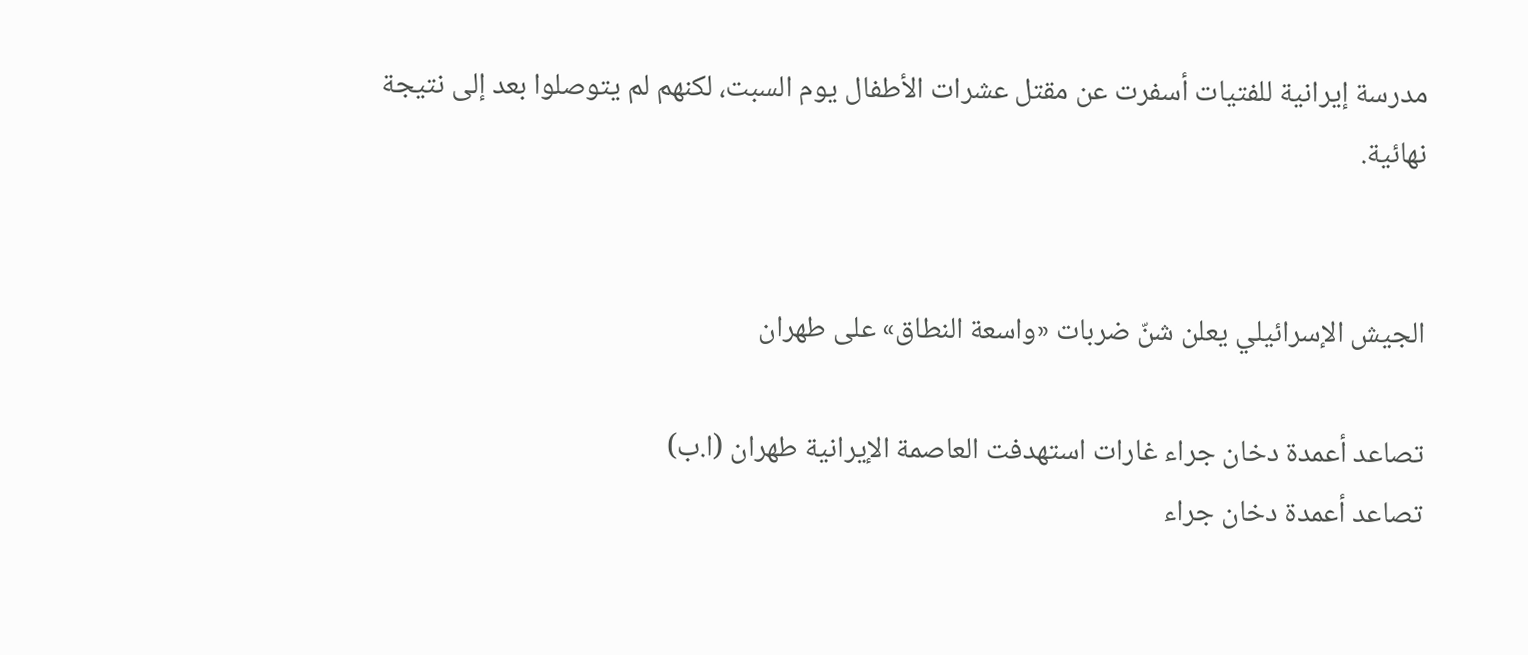مدرسة إيرانية للفتيات أسفرت عن مقتل عشرات الأطفال يوم السبت، لكنهم لم يتوصلوا بعد إلى نتيجة نهائية.


الجيش الإسرائيلي يعلن شنّ ضربات «واسعة النطاق» على طهران

تصاعد أعمدة دخان جراء غارات استهدفت العاصمة الإيرانية طهران (ا.ب)
تصاعد أعمدة دخان جراء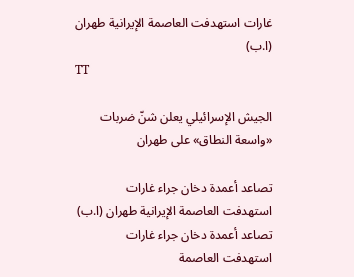غارات استهدفت العاصمة الإيرانية طهران (ا.ب)
TT

الجيش الإسرائيلي يعلن شنّ ضربات «واسعة النطاق» على طهران

تصاعد أعمدة دخان جراء غارات استهدفت العاصمة الإيرانية طهران (ا.ب)
تصاعد أعمدة دخان جراء غارات استهدفت العاصمة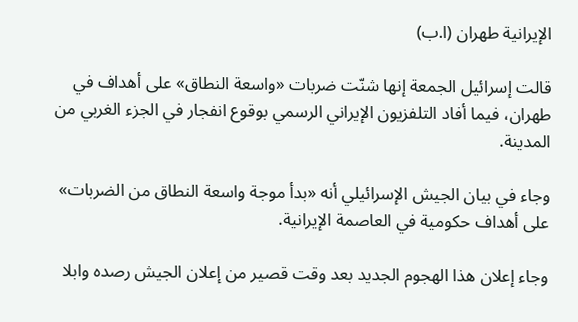الإيرانية طهران (ا.ب)

قالت إسرائيل الجمعة إنها شنّت ضربات «واسعة النطاق» على أهداف في طهران، فيما أفاد التلفزيون الإيراني الرسمي بوقوع انفجار في الجزء الغربي من المدينة.

وجاء في بيان الجيش الإسرائيلي أنه «بدأ موجة واسعة النطاق من الضربات» على أهداف حكومية في العاصمة الإيرانية.

وجاء إعلان هذا الهجوم الجديد بعد وقت قصير من إعلان الجيش رصده وابلا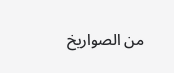من الصواريخ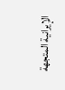الإيرانية المتجهة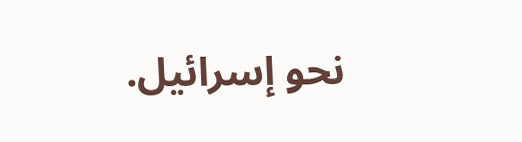نحو إسرائيل.